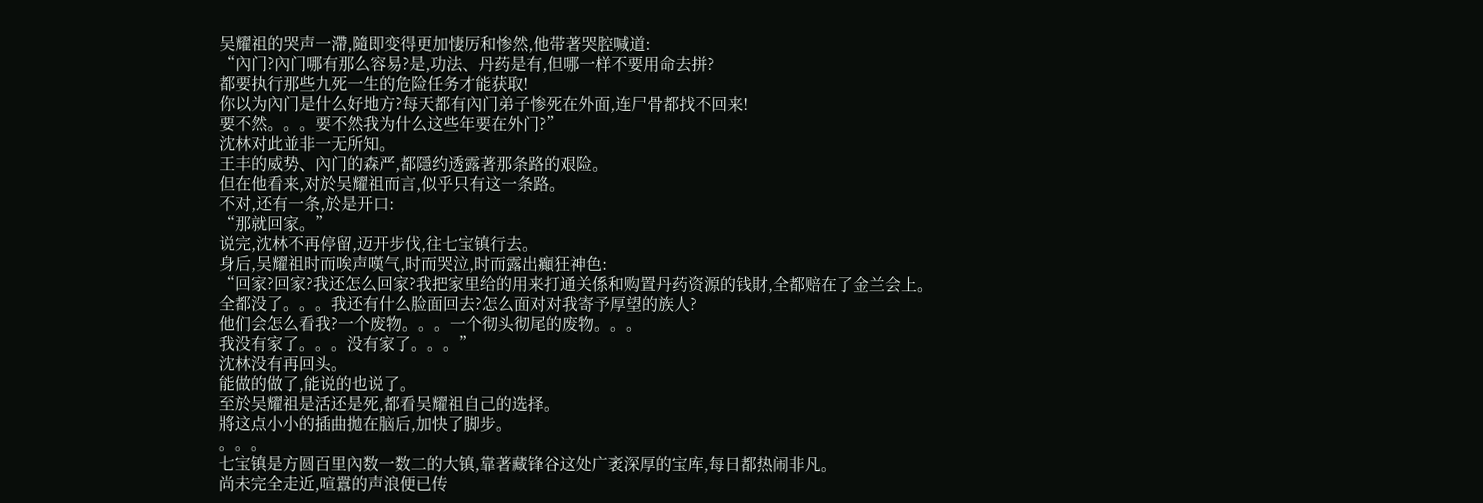吴耀祖的哭声一滯,隨即变得更加悽厉和惨然,他带著哭腔喊道:
“內门?內门哪有那么容易?是,功法、丹药是有,但哪一样不要用命去拼?
都要执行那些九死一生的危险任务才能获取!
你以为內门是什么好地方?每天都有內门弟子惨死在外面,连尸骨都找不回来!
要不然。。。要不然我为什么这些年要在外门?”
沈林对此並非一无所知。
王丰的威势、內门的森严,都隱约透露著那条路的艰险。
但在他看来,对於吴耀祖而言,似乎只有这一条路。
不对,还有一条,於是开口:
“那就回家。”
说完,沈林不再停留,迈开步伐,往七宝镇行去。
身后,吴耀祖时而唉声嘆气,时而哭泣,时而露出癲狂神色:
“回家?回家?我还怎么回家?我把家里给的用来打通关係和购置丹药资源的钱財,全都赔在了金兰会上。
全都没了。。。我还有什么脸面回去?怎么面对对我寄予厚望的族人?
他们会怎么看我?一个废物。。。一个彻头彻尾的废物。。。
我没有家了。。。没有家了。。。”
沈林没有再回头。
能做的做了,能说的也说了。
至於吴耀祖是活还是死,都看吴耀祖自己的选择。
將这点小小的插曲拋在脑后,加快了脚步。
。。。
七宝镇是方圆百里內数一数二的大镇,靠著藏锋谷这处广袤深厚的宝库,每日都热闹非凡。
尚未完全走近,喧囂的声浪便已传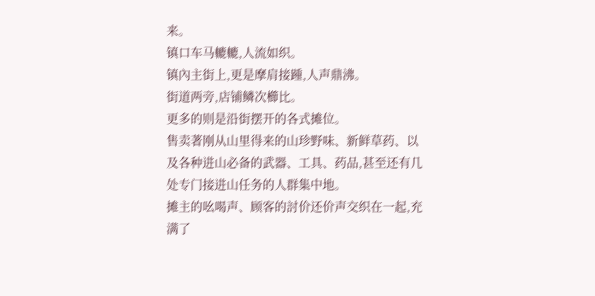来。
镇口车马轆轆,人流如织。
镇內主街上,更是摩肩接踵,人声鼎沸。
街道两旁,店铺鳞次櫛比。
更多的则是沿街摆开的各式摊位。
售卖著刚从山里得来的山珍野味、新鲜草药、以及各种进山必备的武器、工具、药品,甚至还有几处专门接进山任务的人群集中地。
摊主的吆喝声、顾客的討价还价声交织在一起,充满了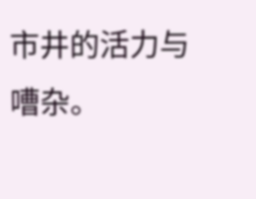市井的活力与嘈杂。